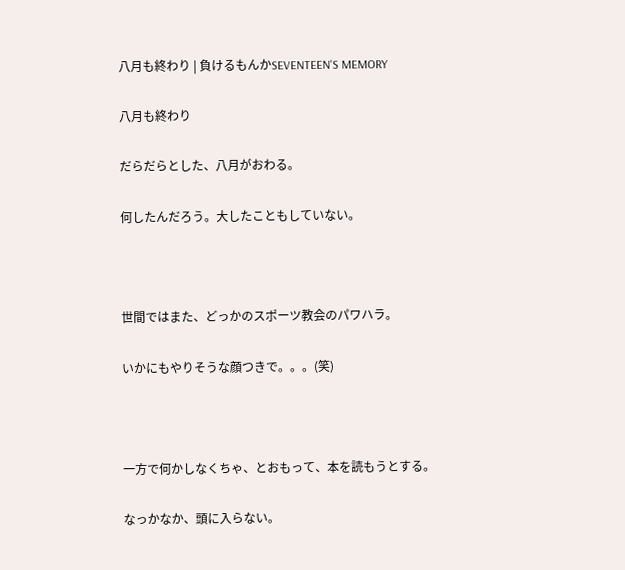八月も終わり | 負けるもんかSEVENTEEN'S MEMORY

八月も終わり

だらだらとした、八月がおわる。

何したんだろう。大したこともしていない。



世間ではまた、どっかのスポーツ教会のパワハラ。

いかにもやりそうな顔つきで。。。(笑)



一方で何かしなくちゃ、とおもって、本を読もうとする。

なっかなか、頭に入らない。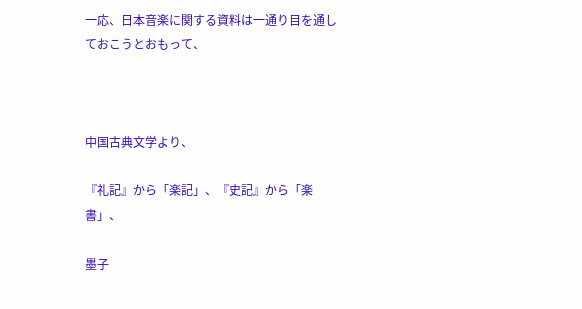一応、日本音楽に関する資料は一通り目を通しておこうとおもって、



中国古典文学より、

『礼記』から「楽記」、『史記』から「楽書」、

墨子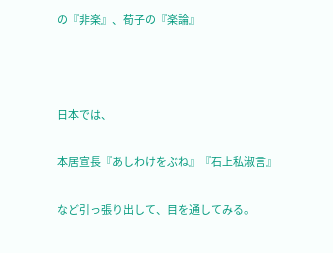の『非楽』、荀子の『楽論』



日本では、

本居宣長『あしわけをぶね』『石上私淑言』

など引っ張り出して、目を通してみる。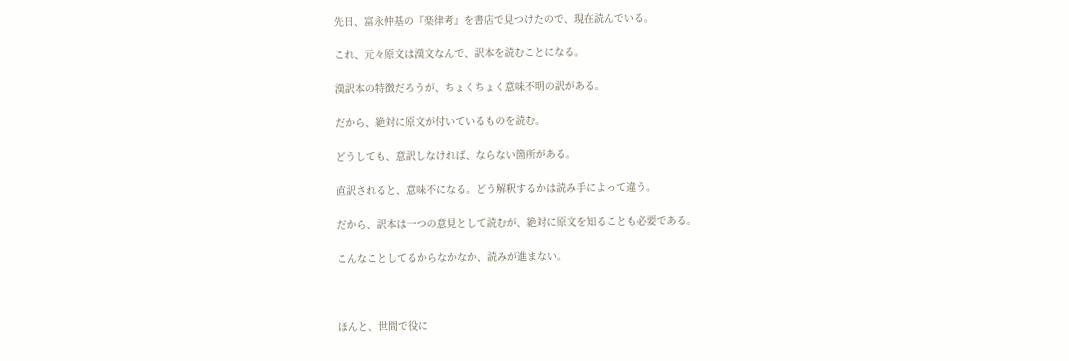先日、富永仲基の『楽律考』を書店で見つけたので、現在読んでいる。

これ、元々原文は漢文なんで、訳本を読むことになる。

漢訳本の特徴だろうが、ちょくちょく意味不明の訳がある。

だから、絶対に原文が付いているものを読む。

どうしても、意訳しなければ、ならない箇所がある。

直訳されると、意味不になる。どう解釈するかは読み手によって違う。

だから、訳本は一つの意見として読むが、絶対に原文を知ることも必要である。

こんなことしてるからなかなか、読みが進まない。



ほんと、世間で役に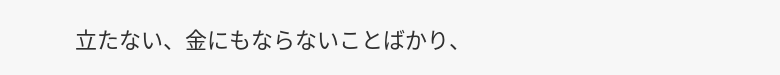立たない、金にもならないことばかり、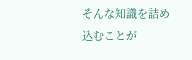そんな知識を詰め込むことが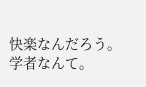快楽なんだろう。学者なんて。